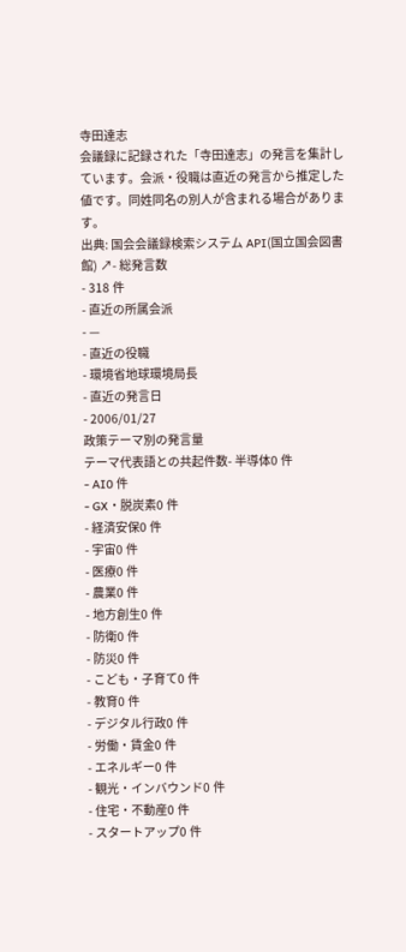寺田達志
会議録に記録された「寺田達志」の発言を集計しています。会派・役職は直近の発言から推定した値です。同姓同名の別人が含まれる場合があります。
出典: 国会会議録検索システム API(国立国会図書館) ↗- 総発言数
- 318 件
- 直近の所属会派
- —
- 直近の役職
- 環境省地球環境局長
- 直近の発言日
- 2006/01/27
政策テーマ別の発言量
テーマ代表語との共起件数- 半導体0 件
- AI0 件
- GX・脱炭素0 件
- 経済安保0 件
- 宇宙0 件
- 医療0 件
- 農業0 件
- 地方創生0 件
- 防衛0 件
- 防災0 件
- こども・子育て0 件
- 教育0 件
- デジタル行政0 件
- 労働・賃金0 件
- エネルギー0 件
- 観光・インバウンド0 件
- 住宅・不動産0 件
- スタートアップ0 件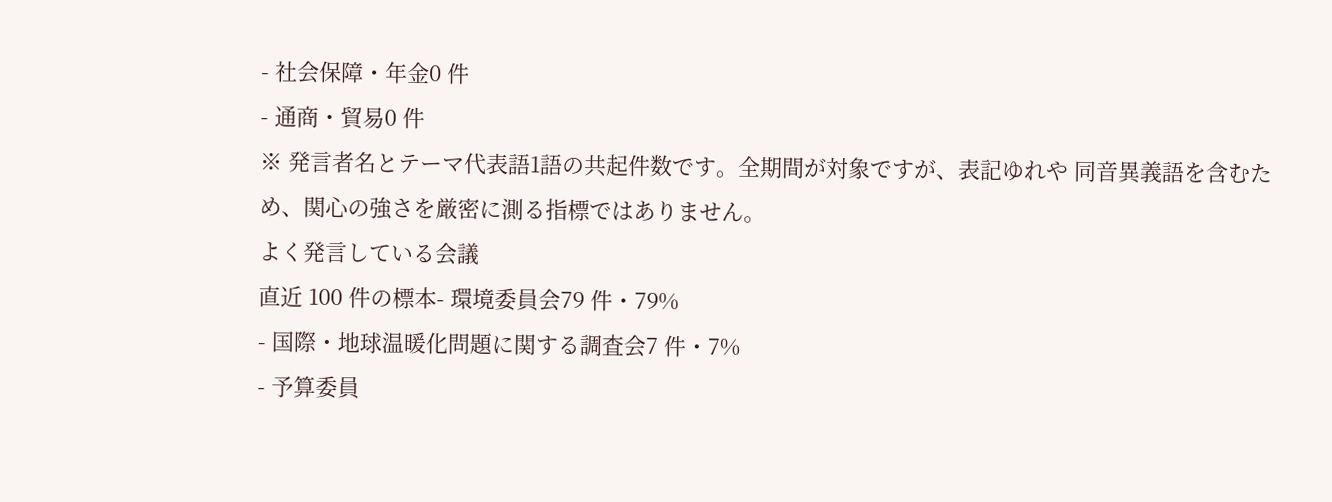- 社会保障・年金0 件
- 通商・貿易0 件
※ 発言者名とテーマ代表語1語の共起件数です。全期間が対象ですが、表記ゆれや 同音異義語を含むため、関心の強さを厳密に測る指標ではありません。
よく発言している会議
直近 100 件の標本- 環境委員会79 件・79%
- 国際・地球温暖化問題に関する調査会7 件・7%
- 予算委員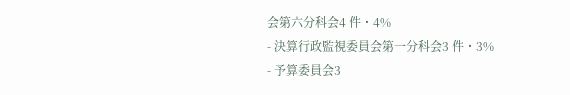会第六分科会4 件・4%
- 決算行政監視委員会第一分科会3 件・3%
- 予算委員会3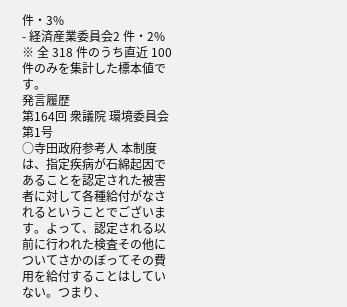件・3%
- 経済産業委員会2 件・2%
※ 全 318 件のうち直近 100 件のみを集計した標本値です。
発言履歴
第164回 衆議院 環境委員会 第1号
○寺田政府参考人 本制度は、指定疾病が石綿起因であることを認定された被害者に対して各種給付がなされるということでございます。よって、認定される以前に行われた検査その他についてさかのぼってその費用を給付することはしていない。つまり、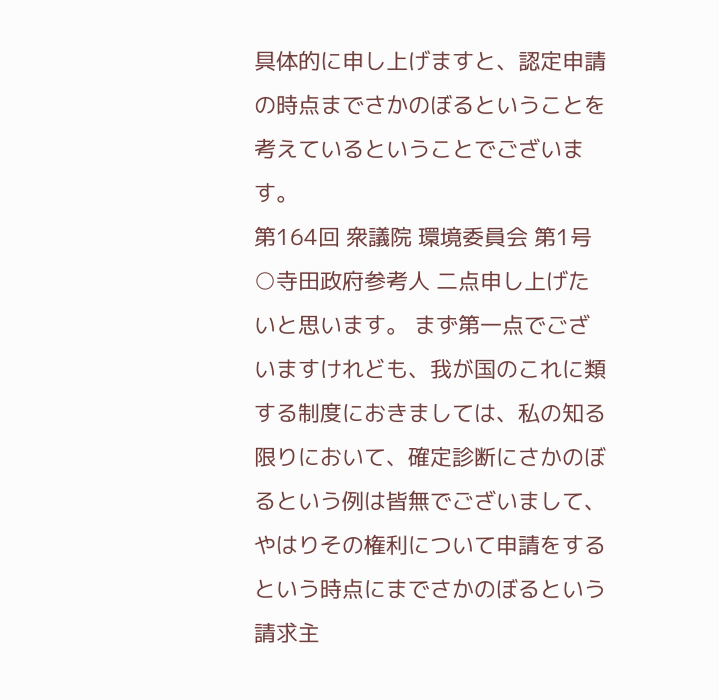具体的に申し上げますと、認定申請の時点までさかのぼるということを考えているということでございます。
第164回 衆議院 環境委員会 第1号
○寺田政府参考人 二点申し上げたいと思います。 まず第一点でございますけれども、我が国のこれに類する制度におきましては、私の知る限りにおいて、確定診断にさかのぼるという例は皆無でございまして、やはりその権利について申請をするという時点にまでさかのぼるという請求主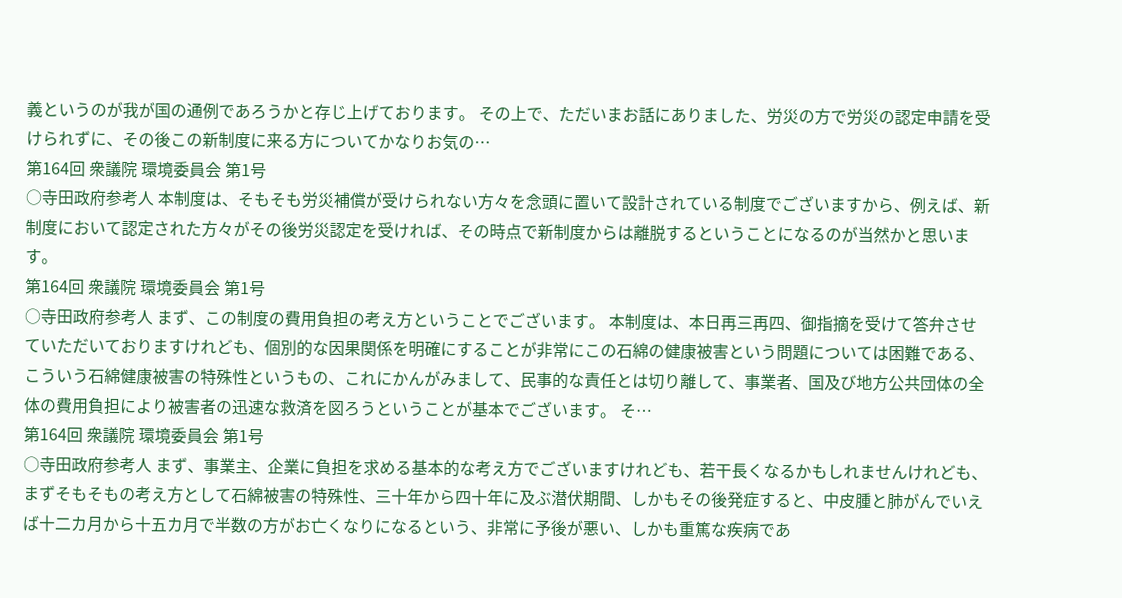義というのが我が国の通例であろうかと存じ上げております。 その上で、ただいまお話にありました、労災の方で労災の認定申請を受けられずに、その後この新制度に来る方についてかなりお気の…
第164回 衆議院 環境委員会 第1号
○寺田政府参考人 本制度は、そもそも労災補償が受けられない方々を念頭に置いて設計されている制度でございますから、例えば、新制度において認定された方々がその後労災認定を受ければ、その時点で新制度からは離脱するということになるのが当然かと思います。
第164回 衆議院 環境委員会 第1号
○寺田政府参考人 まず、この制度の費用負担の考え方ということでございます。 本制度は、本日再三再四、御指摘を受けて答弁させていただいておりますけれども、個別的な因果関係を明確にすることが非常にこの石綿の健康被害という問題については困難である、こういう石綿健康被害の特殊性というもの、これにかんがみまして、民事的な責任とは切り離して、事業者、国及び地方公共団体の全体の費用負担により被害者の迅速な救済を図ろうということが基本でございます。 そ…
第164回 衆議院 環境委員会 第1号
○寺田政府参考人 まず、事業主、企業に負担を求める基本的な考え方でございますけれども、若干長くなるかもしれませんけれども、まずそもそもの考え方として石綿被害の特殊性、三十年から四十年に及ぶ潜伏期間、しかもその後発症すると、中皮腫と肺がんでいえば十二カ月から十五カ月で半数の方がお亡くなりになるという、非常に予後が悪い、しかも重篤な疾病であ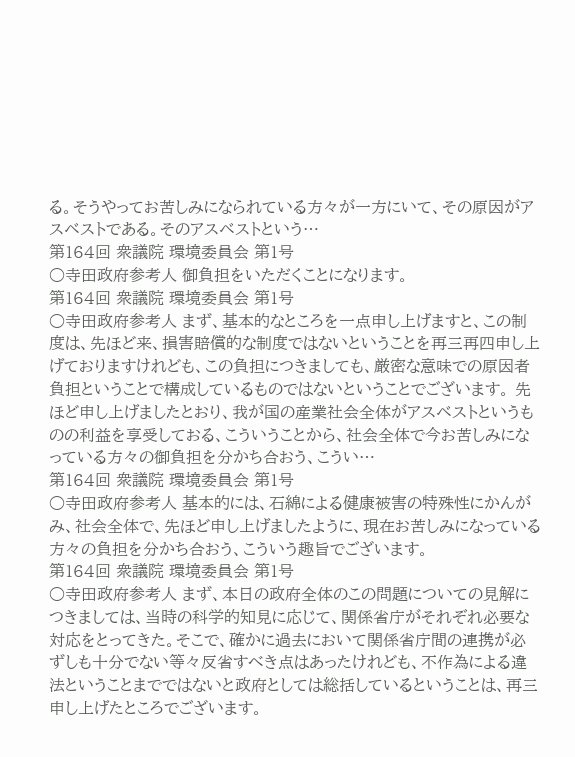る。そうやってお苦しみになられている方々が一方にいて、その原因がアスベストである。そのアスベストという…
第164回 衆議院 環境委員会 第1号
○寺田政府参考人 御負担をいただくことになります。
第164回 衆議院 環境委員会 第1号
○寺田政府参考人 まず、基本的なところを一点申し上げますと、この制度は、先ほど来、損害賠償的な制度ではないということを再三再四申し上げておりますけれども、この負担につきましても、厳密な意味での原因者負担ということで構成しているものではないということでございます。 先ほど申し上げましたとおり、我が国の産業社会全体がアスベストというものの利益を享受しておる、こういうことから、社会全体で今お苦しみになっている方々の御負担を分かち合おう、こうい…
第164回 衆議院 環境委員会 第1号
○寺田政府参考人 基本的には、石綿による健康被害の特殊性にかんがみ、社会全体で、先ほど申し上げましたように、現在お苦しみになっている方々の負担を分かち合おう、こういう趣旨でございます。
第164回 衆議院 環境委員会 第1号
○寺田政府参考人 まず、本日の政府全体のこの問題についての見解につきましては、当時の科学的知見に応じて、関係省庁がそれぞれ必要な対応をとってきた。そこで、確かに過去において関係省庁間の連携が必ずしも十分でない等々反省すべき点はあったけれども、不作為による違法ということまでではないと政府としては総括しているということは、再三申し上げたところでございます。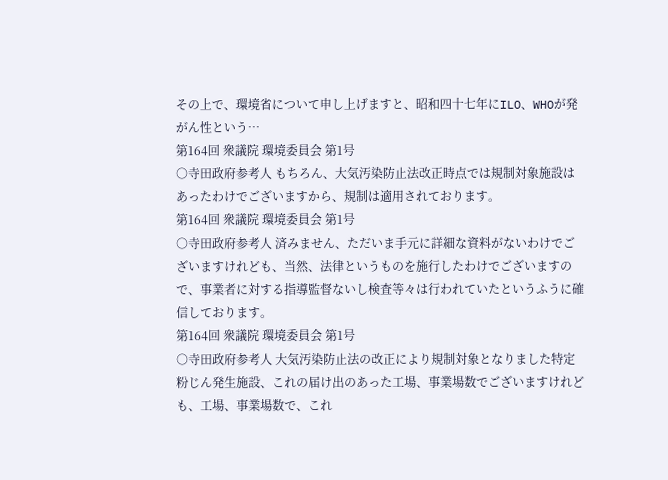その上で、環境省について申し上げますと、昭和四十七年にILO、WHOが発がん性という…
第164回 衆議院 環境委員会 第1号
○寺田政府参考人 もちろん、大気汚染防止法改正時点では規制対象施設はあったわけでございますから、規制は適用されております。
第164回 衆議院 環境委員会 第1号
○寺田政府参考人 済みません、ただいま手元に詳細な資料がないわけでございますけれども、当然、法律というものを施行したわけでございますので、事業者に対する指導監督ないし検査等々は行われていたというふうに確信しております。
第164回 衆議院 環境委員会 第1号
○寺田政府参考人 大気汚染防止法の改正により規制対象となりました特定粉じん発生施設、これの届け出のあった工場、事業場数でございますけれども、工場、事業場数で、これ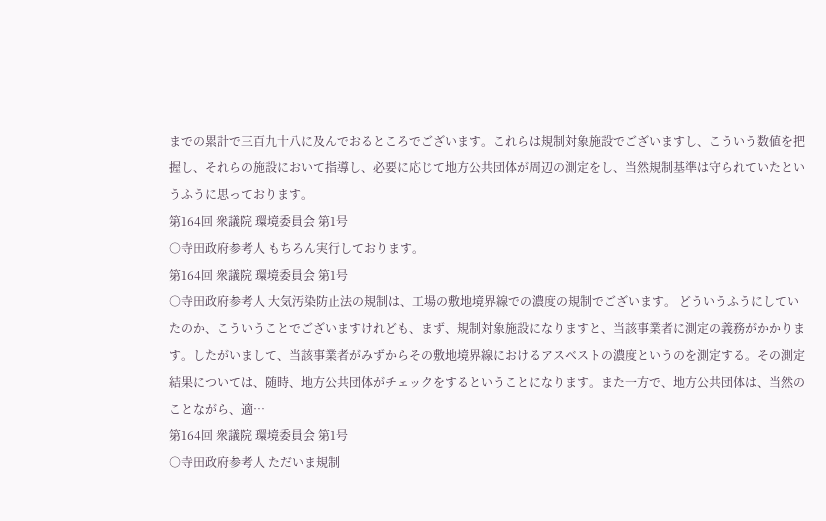までの累計で三百九十八に及んでおるところでございます。これらは規制対象施設でございますし、こういう数値を把握し、それらの施設において指導し、必要に応じて地方公共団体が周辺の測定をし、当然規制基準は守られていたというふうに思っております。
第164回 衆議院 環境委員会 第1号
○寺田政府参考人 もちろん実行しております。
第164回 衆議院 環境委員会 第1号
○寺田政府参考人 大気汚染防止法の規制は、工場の敷地境界線での濃度の規制でございます。 どういうふうにしていたのか、こういうことでございますけれども、まず、規制対象施設になりますと、当該事業者に測定の義務がかかります。したがいまして、当該事業者がみずからその敷地境界線におけるアスベストの濃度というのを測定する。その測定結果については、随時、地方公共団体がチェックをするということになります。また一方で、地方公共団体は、当然のことながら、適…
第164回 衆議院 環境委員会 第1号
○寺田政府参考人 ただいま規制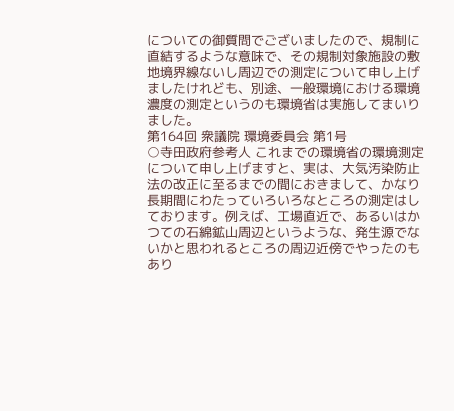についての御質問でございましたので、規制に直結するような意味で、その規制対象施設の敷地境界線ないし周辺での測定について申し上げましたけれども、別途、一般環境における環境濃度の測定というのも環境省は実施してまいりました。
第164回 衆議院 環境委員会 第1号
○寺田政府参考人 これまでの環境省の環境測定について申し上げますと、実は、大気汚染防止法の改正に至るまでの間におきまして、かなり長期間にわたっていろいろなところの測定はしております。例えば、工場直近で、あるいはかつての石綿鉱山周辺というような、発生源でないかと思われるところの周辺近傍でやったのもあり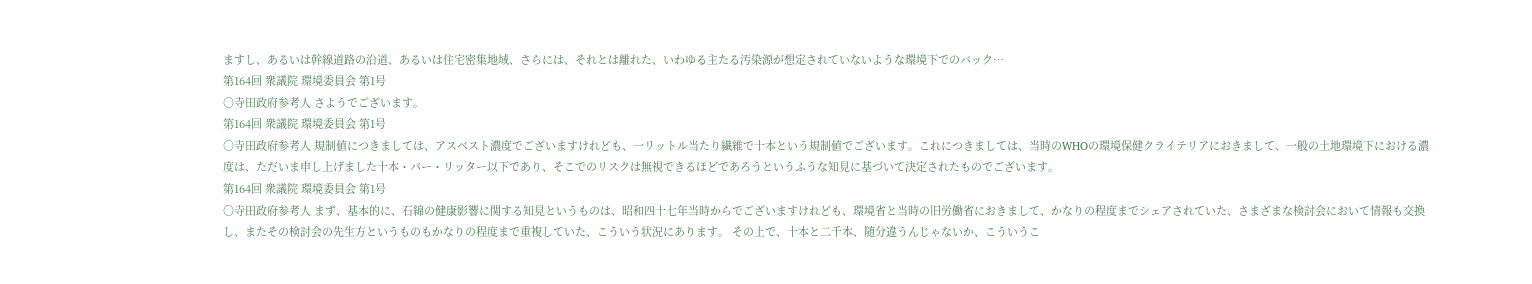ますし、あるいは幹線道路の沿道、あるいは住宅密集地域、さらには、それとは離れた、いわゆる主たる汚染源が想定されていないような環境下でのバック…
第164回 衆議院 環境委員会 第1号
○寺田政府参考人 さようでございます。
第164回 衆議院 環境委員会 第1号
○寺田政府参考人 規制値につきましては、アスベスト濃度でございますけれども、一リットル当たり繊維で十本という規制値でございます。これにつきましては、当時のWHOの環境保健クライテリアにおきまして、一般の土地環境下における濃度は、ただいま申し上げました十本・パー・リッター以下であり、そこでのリスクは無視できるほどであろうというふうな知見に基づいて決定されたものでございます。
第164回 衆議院 環境委員会 第1号
○寺田政府参考人 まず、基本的に、石綿の健康影響に関する知見というものは、昭和四十七年当時からでございますけれども、環境省と当時の旧労働省におきまして、かなりの程度までシェアされていた、さまざまな検討会において情報も交換し、またその検討会の先生方というものもかなりの程度まで重複していた、こういう状況にあります。 その上で、十本と二千本、随分違うんじゃないか、こういうこ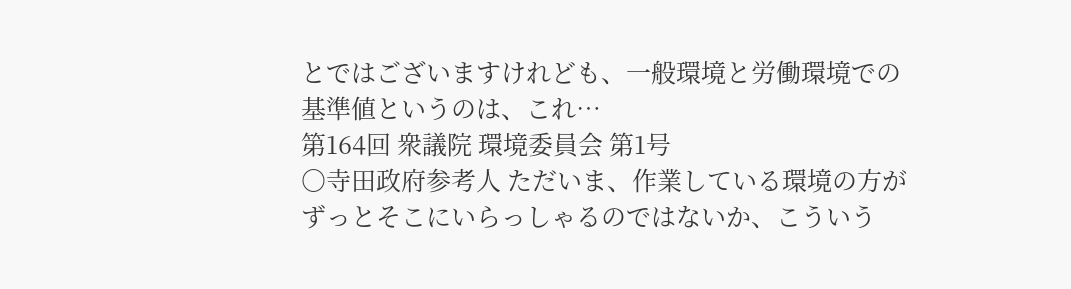とではございますけれども、一般環境と労働環境での基準値というのは、これ…
第164回 衆議院 環境委員会 第1号
○寺田政府参考人 ただいま、作業している環境の方がずっとそこにいらっしゃるのではないか、こういう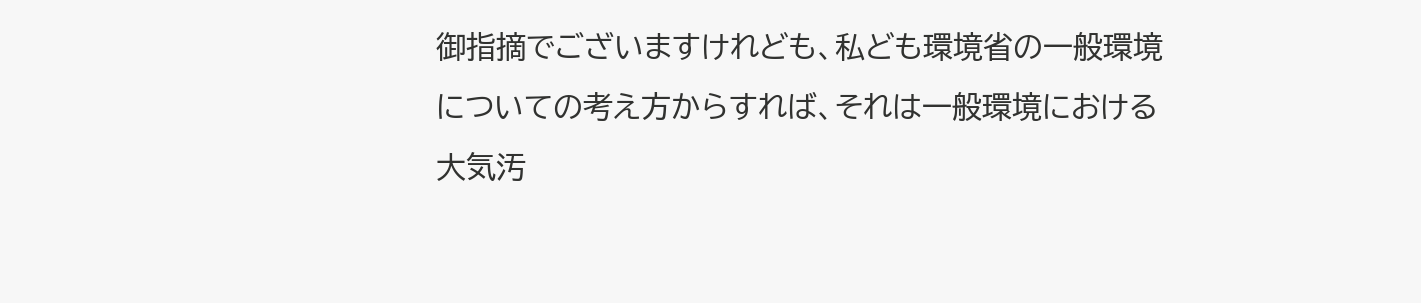御指摘でございますけれども、私ども環境省の一般環境についての考え方からすれば、それは一般環境における大気汚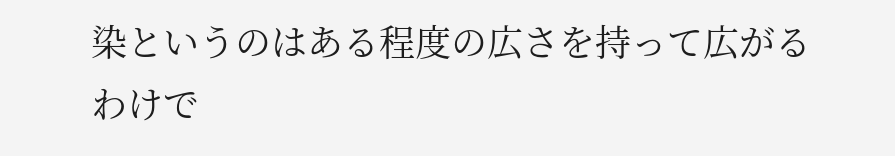染というのはある程度の広さを持って広がるわけで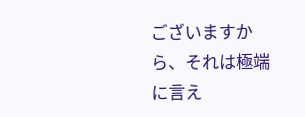ございますから、それは極端に言え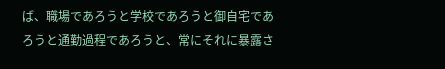ば、職場であろうと学校であろうと御自宅であろうと通勤過程であろうと、常にそれに暴露さ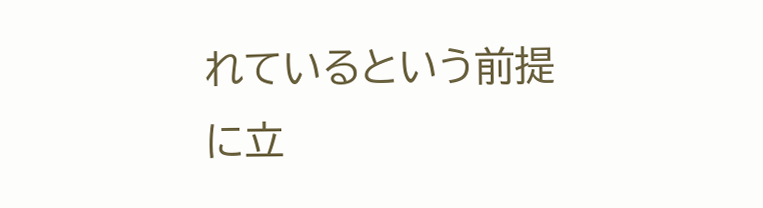れているという前提に立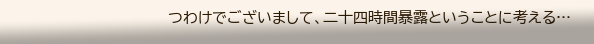つわけでございまして、二十四時間暴露ということに考える…